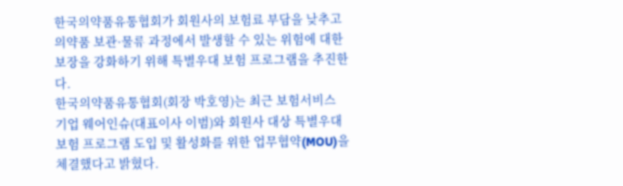한국의약품유통협회가 회원사의 보험료 부담을 낮추고 의약품 보관·물류 과정에서 발생할 수 있는 위험에 대한 보장을 강화하기 위해 특별우대 보험 프로그램을 추진한다.
한국의약품유통협회(회장 박호영)는 최근 보험서비스 기업 웨어인슈(대표이사 이범)와 회원사 대상 특별우대 보험 프로그램 도입 및 활성화를 위한 업무협약(MOU)을 체결했다고 밝혔다.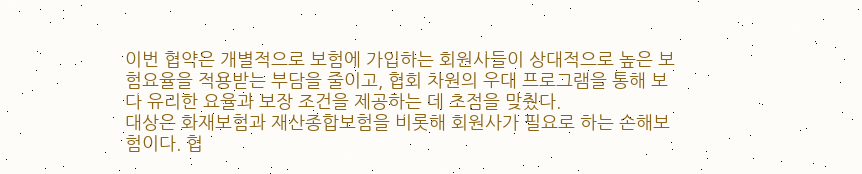이번 협약은 개별적으로 보험에 가입하는 회원사들이 상대적으로 높은 보험요율을 적용받는 부담을 줄이고, 협회 차원의 우대 프로그램을 통해 보다 유리한 요율과 보장 조건을 제공하는 데 초점을 맞췄다.
대상은 화재보험과 재산종합보험을 비롯해 회원사가 필요로 하는 손해보험이다. 협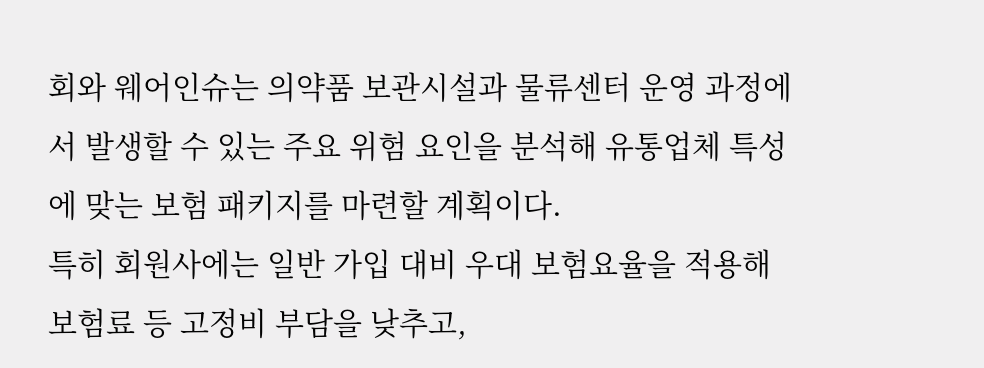회와 웨어인슈는 의약품 보관시설과 물류센터 운영 과정에서 발생할 수 있는 주요 위험 요인을 분석해 유통업체 특성에 맞는 보험 패키지를 마련할 계획이다.
특히 회원사에는 일반 가입 대비 우대 보험요율을 적용해 보험료 등 고정비 부담을 낮추고,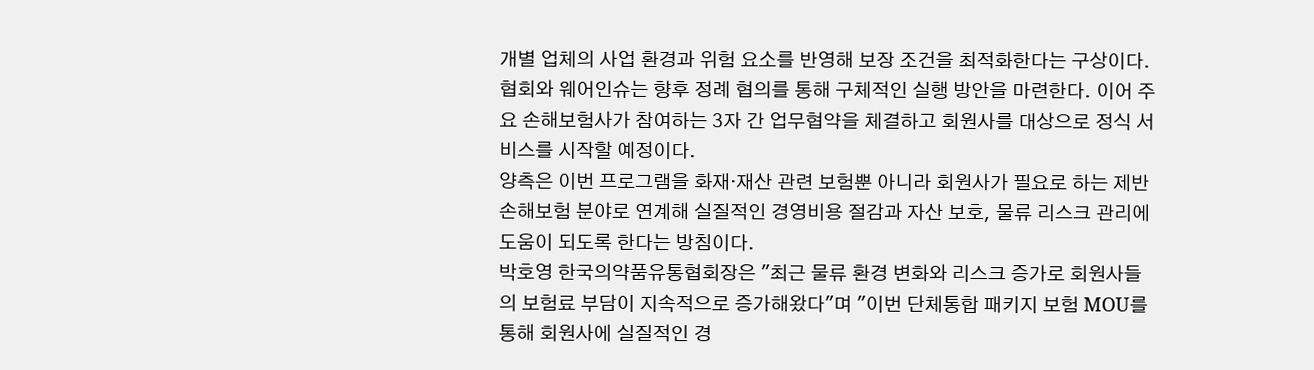개별 업체의 사업 환경과 위험 요소를 반영해 보장 조건을 최적화한다는 구상이다.
협회와 웨어인슈는 향후 정례 협의를 통해 구체적인 실행 방안을 마련한다. 이어 주요 손해보험사가 참여하는 3자 간 업무협약을 체결하고 회원사를 대상으로 정식 서비스를 시작할 예정이다.
양측은 이번 프로그램을 화재·재산 관련 보험뿐 아니라 회원사가 필요로 하는 제반 손해보험 분야로 연계해 실질적인 경영비용 절감과 자산 보호, 물류 리스크 관리에 도움이 되도록 한다는 방침이다.
박호영 한국의약품유통협회장은 "최근 물류 환경 변화와 리스크 증가로 회원사들의 보험료 부담이 지속적으로 증가해왔다"며 "이번 단체통합 패키지 보험 MOU를 통해 회원사에 실질적인 경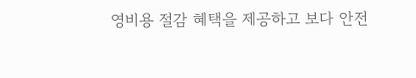영비용 절감 혜택을 제공하고 보다 안전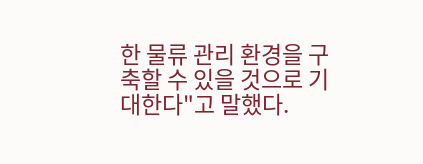한 물류 관리 환경을 구축할 수 있을 것으로 기대한다"고 말했다.